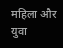महिला और युवा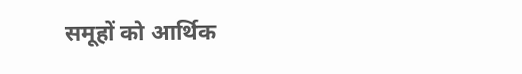समूहों को आर्थिक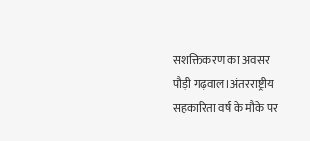सशक्तिकरण का अवसर
पौड़ी गढ़वाल।अंतरराष्ट्रीय सहकारिता वर्ष के मौके पर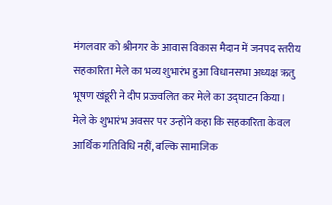मंगलवार को श्रीनगर के आवास विकास मैदान में जनपद स्तरीय सहकारिता मेले का भव्य शुभारंभ हुआ विधानसभा अध्यक्ष ऋतु भूषण खंडूरी ने दीप प्रज्ज्वलित कर मेले का उद्घाटन किया।
मेले के शुभारंभ अवसर पर उन्होंने कहा कि सहकारिता केवल आर्थिक गतिविधि नहीं, बल्कि सामाजिक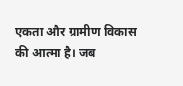एकता और ग्रामीण विकास की आत्मा है। जब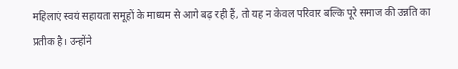महिलाएं स्वयं सहायता समूहों के माध्यम से आगे बढ़ रही हैं, तो यह न केवल परिवार बल्कि पूरे समाज की उन्नति का प्रतीक है। उन्होंने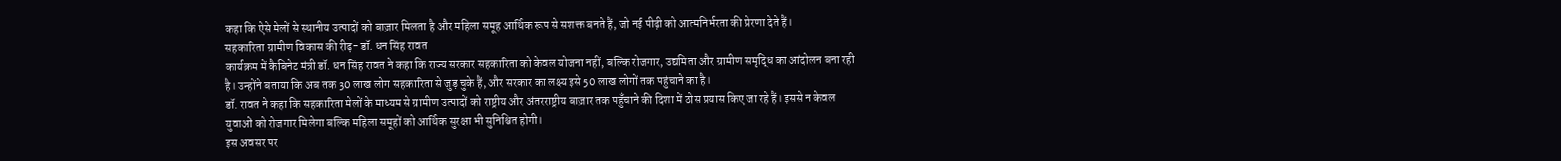कहा कि ऐसे मेलों से स्थानीय उत्पादों को बाज़ार मिलता है और महिला समूह आर्थिक रूप से सशक्त बनते हैं, जो नई पीढ़ी को आत्मनिर्भरता की प्रेरणा देते हैं।
सहकारिता ग्रामीण विकास की रीढ़- डॉ. धन सिंह रावत
कार्यक्रम में कैबिनेट मंत्री डॉ. धन सिंह रावत ने कहा कि राज्य सरकार सहकारिता को केवल योजना नहीं, बल्कि रोजगार, उद्यमिता और ग्रामीण समृद्धि का आंदोलन बना रही है। उन्होंने बताया कि अब तक 30 लाख लोग सहकारिता से जुड़ चुके हैं, और सरकार का लक्ष्य इसे 50 लाख लोगों तक पहुंचाने का है।
डॉ. रावत ने कहा कि सहकारिता मेलों के माध्यम से ग्रामीण उत्पादों को राष्ट्रीय और अंतरराष्ट्रीय बाज़ार तक पहुँचाने की दिशा में ठोस प्रयास किए जा रहे हैं। इससे न केवल युवाओं को रोजगार मिलेगा बल्कि महिला समूहों को आर्थिक सुरक्षा भी सुनिश्चित होगी।
इस अवसर पर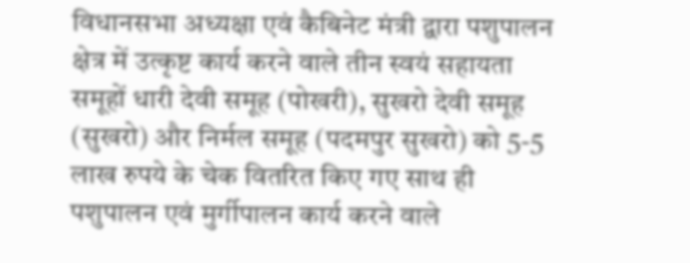विधानसभा अध्यक्षा एवं कैबिनेट मंत्री द्वारा पशुपालन क्षेत्र में उत्कृष्ट कार्य करने वाले तीन स्वयं सहायता समूहों धारी देवी समूह (पोखरी), सुखरो देवी समूह (सुखरो) और निर्मल समूह (पदमपुर सुखरो) को 5-5 लाख रुपये के चेक वितरित किए गए साथ ही पशुपालन एवं मुर्गीपालन कार्य करने वाले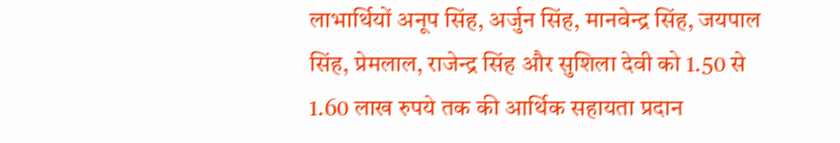लाभार्थियों अनूप सिंह, अर्जुन सिंह, मानवेन्द्र सिंह, जयपाल सिंह, प्रेमलाल, राजेन्द्र सिंह और सुशिला देवी को 1.50 से 1.60 लाख रुपये तक की आर्थिक सहायता प्रदान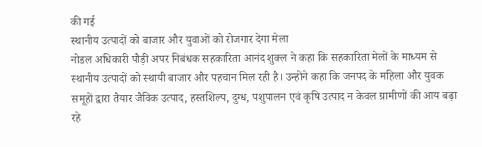की गई
स्थानीय उत्पादों को बाजार और युवाओं को रोजगार देगा मेला
नोडल अधिकारी पौड़ी अपर निबंधक सहकारिता आनंद शुक्ल ने कहा कि सहकारिता मेलों के माध्यम से स्थानीय उत्पादों को स्थायी बाजार और पहचान मिल रही है। उन्होंने कहा कि जनपद के महिला और युवक समूहों द्वारा तैयार जैविक उत्पाद, हस्तशिल्प, दुग्ध, पशुपालन एवं कृषि उत्पाद न केवल ग्रामीणों की आय बढ़ा रहे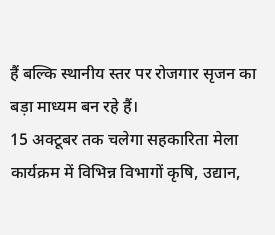हैं बल्कि स्थानीय स्तर पर रोजगार सृजन का बड़ा माध्यम बन रहे हैं।
15 अक्टूबर तक चलेगा सहकारिता मेला
कार्यक्रम में विभिन्न विभागों कृषि, उद्यान,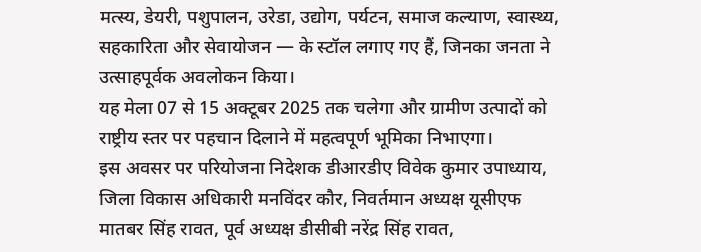मत्स्य, डेयरी, पशुपालन, उरेडा, उद्योग, पर्यटन, समाज कल्याण, स्वास्थ्य, सहकारिता और सेवायोजन — के स्टॉल लगाए गए हैं, जिनका जनता ने उत्साहपूर्वक अवलोकन किया।
यह मेला 07 से 15 अक्टूबर 2025 तक चलेगा और ग्रामीण उत्पादों को राष्ट्रीय स्तर पर पहचान दिलाने में महत्वपूर्ण भूमिका निभाएगा।
इस अवसर पर परियोजना निदेशक डीआरडीए विवेक कुमार उपाध्याय, जिला विकास अधिकारी मनविंदर कौर, निवर्तमान अध्यक्ष यूसीएफ मातबर सिंह रावत, पूर्व अध्यक्ष डीसीबी नरेंद्र सिंह रावत,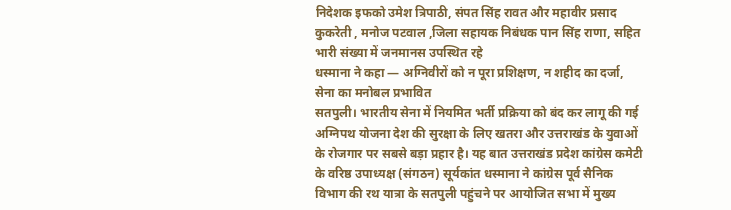निदेशक इफको उमेश त्रिपाठी, संपत सिंह रावत और महावीर प्रसाद कुकरेती , मनोज पटवाल ,जिला सहायक निबंधक पान सिंह राणा, सहित भारी संख्या में जनमानस उपस्थित रहे
धस्माना ने कहा — अग्निवीरों को न पूरा प्रशिक्षण, न शहीद का दर्जा, सेना का मनोबल प्रभावित
सतपुली। भारतीय सेना में नियमित भर्ती प्रक्रिया को बंद कर लागू की गई अग्निपथ योजना देश की सुरक्षा के लिए खतरा और उत्तराखंड के युवाओं के रोजगार पर सबसे बड़ा प्रहार है। यह बात उत्तराखंड प्रदेश कांग्रेस कमेटी के वरिष्ठ उपाध्यक्ष (संगठन) सूर्यकांत धस्माना ने कांग्रेस पूर्व सैनिक विभाग की रथ यात्रा के सतपुली पहुंचने पर आयोजित सभा में मुख्य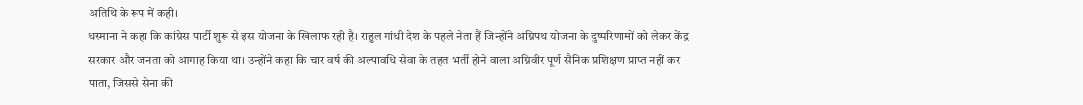अतिथि के रूप में कही।
धस्माना ने कहा कि कांग्रेस पार्टी शुरू से इस योजना के खिलाफ रही है। राहुल गांधी देश के पहले नेता हैं जिन्होंने अग्निपथ योजना के दुष्परिणामों को लेकर केंद्र सरकार और जनता को आगाह किया था। उन्होंने कहा कि चार वर्ष की अल्पावधि सेवा के तहत भर्ती होने वाला अग्निवीर पूर्ण सैनिक प्रशिक्षण प्राप्त नहीं कर पाता, जिससे सेना की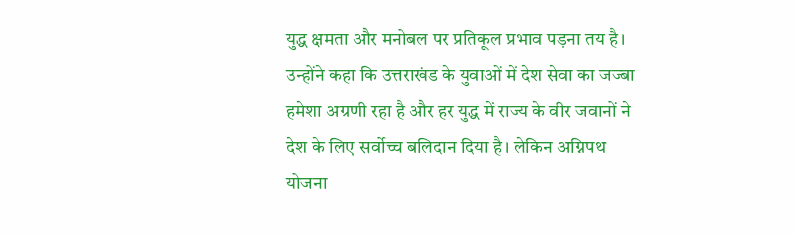युद्ध क्षमता और मनोबल पर प्रतिकूल प्रभाव पड़ना तय है।
उन्होंने कहा कि उत्तराखंड के युवाओं में देश सेवा का जज्बा हमेशा अग्रणी रहा है और हर युद्ध में राज्य के वीर जवानों ने देश के लिए सर्वोच्च बलिदान दिया है। लेकिन अग्निपथ योजना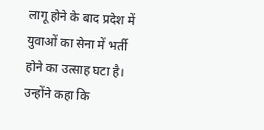लागू होने के बाद प्रदेश में युवाओं का सेना में भर्ती होने का उत्साह घटा है। उन्होंने कहा कि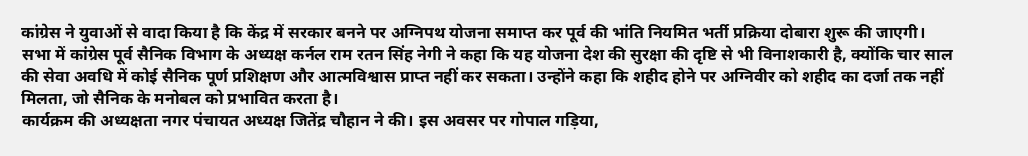कांग्रेस ने युवाओं से वादा किया है कि केंद्र में सरकार बनने पर अग्निपथ योजना समाप्त कर पूर्व की भांति नियमित भर्ती प्रक्रिया दोबारा शुरू की जाएगी।
सभा में कांग्रेस पूर्व सैनिक विभाग के अध्यक्ष कर्नल राम रतन सिंह नेगी ने कहा कि यह योजना देश की सुरक्षा की दृष्टि से भी विनाशकारी है, क्योंकि चार साल की सेवा अवधि में कोई सैनिक पूर्ण प्रशिक्षण और आत्मविश्वास प्राप्त नहीं कर सकता। उन्होंने कहा कि शहीद होने पर अग्निवीर को शहीद का दर्जा तक नहीं मिलता, जो सैनिक के मनोबल को प्रभावित करता है।
कार्यक्रम की अध्यक्षता नगर पंचायत अध्यक्ष जितेंद्र चौहान ने की। इस अवसर पर गोपाल गड़िया,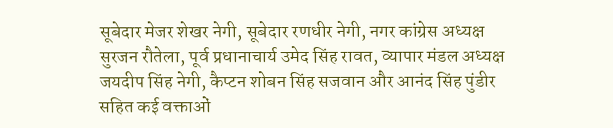सूबेदार मेजर शेखर नेगी, सूबेदार रणधीर नेगी, नगर कांग्रेस अध्यक्ष सुरजन रौतेला, पूर्व प्रधानाचार्य उमेद सिंह रावत, व्यापार मंडल अध्यक्ष जयदीप सिंह नेगी, कैप्टन शोबन सिंह सजवान और आनंद सिंह पुंडीर सहित कई वक्ताओं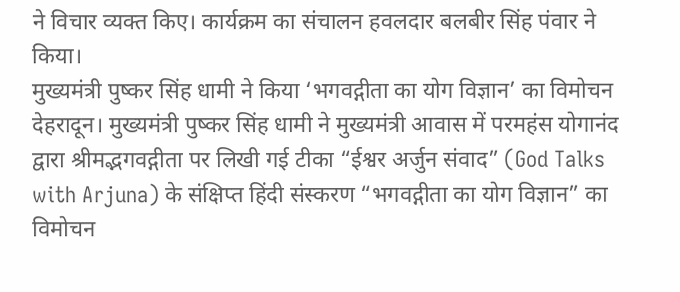ने विचार व्यक्त किए। कार्यक्रम का संचालन हवलदार बलबीर सिंह पंवार ने किया।
मुख्यमंत्री पुष्कर सिंह धामी ने किया ‘भगवद्गीता का योग विज्ञान’ का विमोचन
देहरादून। मुख्यमंत्री पुष्कर सिंह धामी ने मुख्यमंत्री आवास में परमहंस योगानंद द्वारा श्रीमद्भगवद्गीता पर लिखी गई टीका “ईश्वर अर्जुन संवाद” (God Talks with Arjuna) के संक्षिप्त हिंदी संस्करण “भगवद्गीता का योग विज्ञान” का विमोचन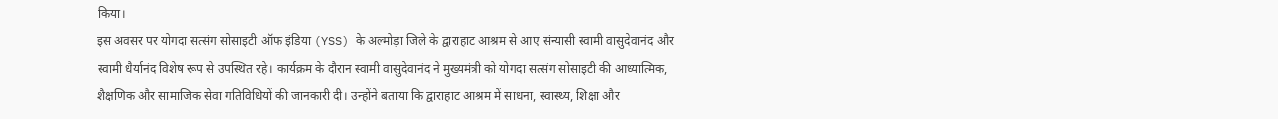किया।
इस अवसर पर योगदा सत्संग सोसाइटी ऑफ इंडिया (YSS) के अल्मोड़ा जिले के द्वाराहाट आश्रम से आए संन्यासी स्वामी वासुदेवानंद और स्वामी धैर्यानंद विशेष रूप से उपस्थित रहे। कार्यक्रम के दौरान स्वामी वासुदेवानंद ने मुख्यमंत्री को योगदा सत्संग सोसाइटी की आध्यात्मिक, शैक्षणिक और सामाजिक सेवा गतिविधियों की जानकारी दी। उन्होंने बताया कि द्वाराहाट आश्रम में साधना, स्वास्थ्य, शिक्षा और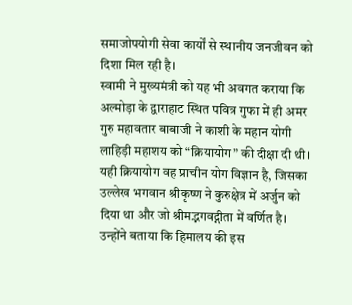समाजोपयोगी सेवा कार्यों से स्थानीय जनजीवन को दिशा मिल रही है।
स्वामी ने मुख्यमंत्री को यह भी अवगत कराया कि अल्मोड़ा के द्वाराहाट स्थित पवित्र गुफा में ही अमर गुरु महावतार बाबाजी ने काशी के महान योगी लाहिड़ी महाशय को “क्रियायोग” की दीक्षा दी थी। यही क्रियायोग वह प्राचीन योग विज्ञान है, जिसका उल्लेख भगवान श्रीकृष्ण ने कुरुक्षेत्र में अर्जुन को दिया था और जो श्रीमद्भगवद्गीता में वर्णित है। उन्होंने बताया कि हिमालय की इस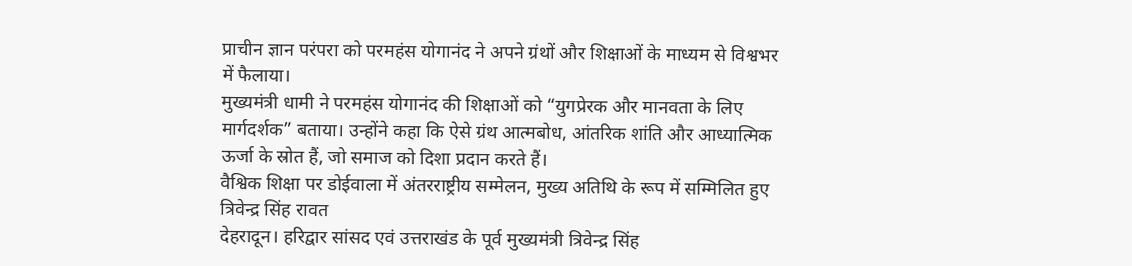प्राचीन ज्ञान परंपरा को परमहंस योगानंद ने अपने ग्रंथों और शिक्षाओं के माध्यम से विश्वभर में फैलाया।
मुख्यमंत्री धामी ने परमहंस योगानंद की शिक्षाओं को “युगप्रेरक और मानवता के लिए मार्गदर्शक” बताया। उन्होंने कहा कि ऐसे ग्रंथ आत्मबोध, आंतरिक शांति और आध्यात्मिक ऊर्जा के स्रोत हैं, जो समाज को दिशा प्रदान करते हैं।
वैश्विक शिक्षा पर डोईवाला में अंतरराष्ट्रीय सम्मेलन, मुख्य अतिथि के रूप में सम्मिलित हुए त्रिवेन्द्र सिंह रावत
देहरादून। हरिद्वार सांसद एवं उत्तराखंड के पूर्व मुख्यमंत्री त्रिवेन्द्र सिंह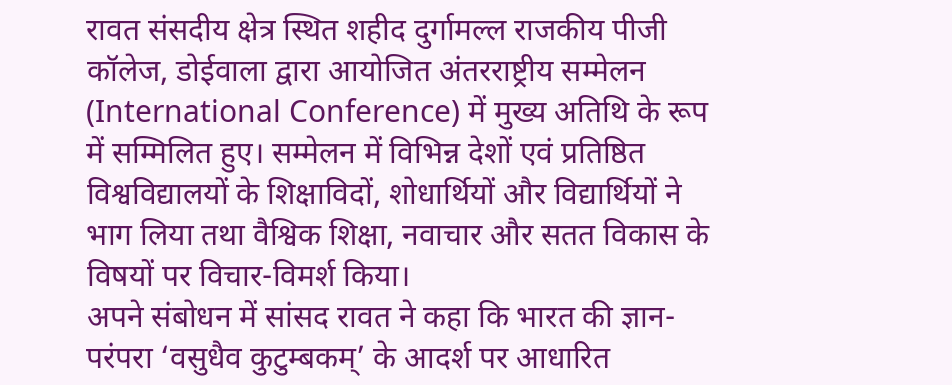रावत संसदीय क्षेत्र स्थित शहीद दुर्गामल्ल राजकीय पीजी कॉलेज, डोईवाला द्वारा आयोजित अंतरराष्ट्रीय सम्मेलन (International Conference) में मुख्य अतिथि के रूप में सम्मिलित हुए। सम्मेलन में विभिन्न देशों एवं प्रतिष्ठित विश्वविद्यालयों के शिक्षाविदों, शोधार्थियों और विद्यार्थियों ने भाग लिया तथा वैश्विक शिक्षा, नवाचार और सतत विकास के विषयों पर विचार-विमर्श किया।
अपने संबोधन में सांसद रावत ने कहा कि भारत की ज्ञान-परंपरा ‘वसुधैव कुटुम्बकम्’ के आदर्श पर आधारित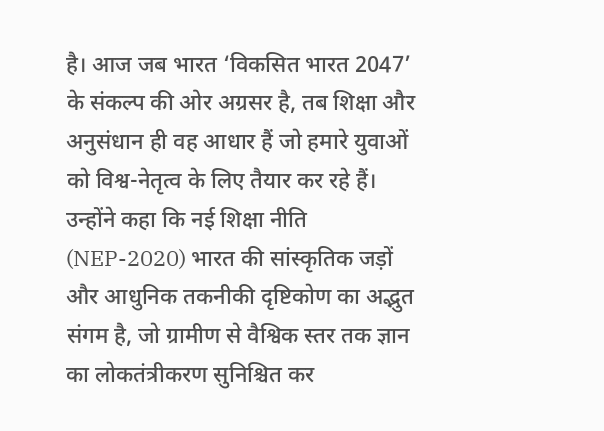है। आज जब भारत ‘विकसित भारत 2047’ के संकल्प की ओर अग्रसर है, तब शिक्षा और अनुसंधान ही वह आधार हैं जो हमारे युवाओं को विश्व-नेतृत्व के लिए तैयार कर रहे हैं। उन्होंने कहा कि नई शिक्षा नीति (NEP-2020) भारत की सांस्कृतिक जड़ों और आधुनिक तकनीकी दृष्टिकोण का अद्भुत संगम है, जो ग्रामीण से वैश्विक स्तर तक ज्ञान का लोकतंत्रीकरण सुनिश्चित कर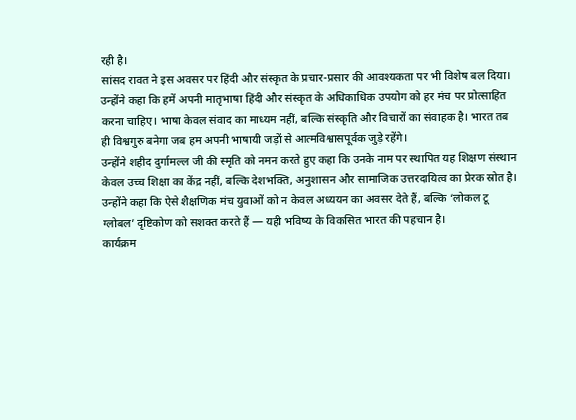रही है।
सांसद रावत ने इस अवसर पर हिंदी और संस्कृत के प्रचार-प्रसार की आवश्यकता पर भी विशेष बल दिया। उन्होंने कहा कि हमें अपनी मातृभाषा हिंदी और संस्कृत के अधिकाधिक उपयोग को हर मंच पर प्रोत्साहित करना चाहिए। भाषा केवल संवाद का माध्यम नहीं, बल्कि संस्कृति और विचारों का संवाहक है। भारत तब ही विश्वगुरु बनेगा जब हम अपनी भाषायी जड़ों से आत्मविश्वासपूर्वक जुड़े रहेंगे।
उन्होंने शहीद दुर्गामल्ल जी की स्मृति को नमन करते हुए कहा कि उनके नाम पर स्थापित यह शिक्षण संस्थान केवल उच्च शिक्षा का केंद्र नहीं, बल्कि देशभक्ति, अनुशासन और सामाजिक उत्तरदायित्व का प्रेरक स्रोत है। उन्होंने कहा कि ऐसे शैक्षणिक मंच युवाओं को न केवल अध्ययन का अवसर देते हैं, बल्कि ‘लोकल टू ग्लोबल’ दृष्टिकोण को सशक्त करते हैं — यही भविष्य के विकसित भारत की पहचान है।
कार्यक्रम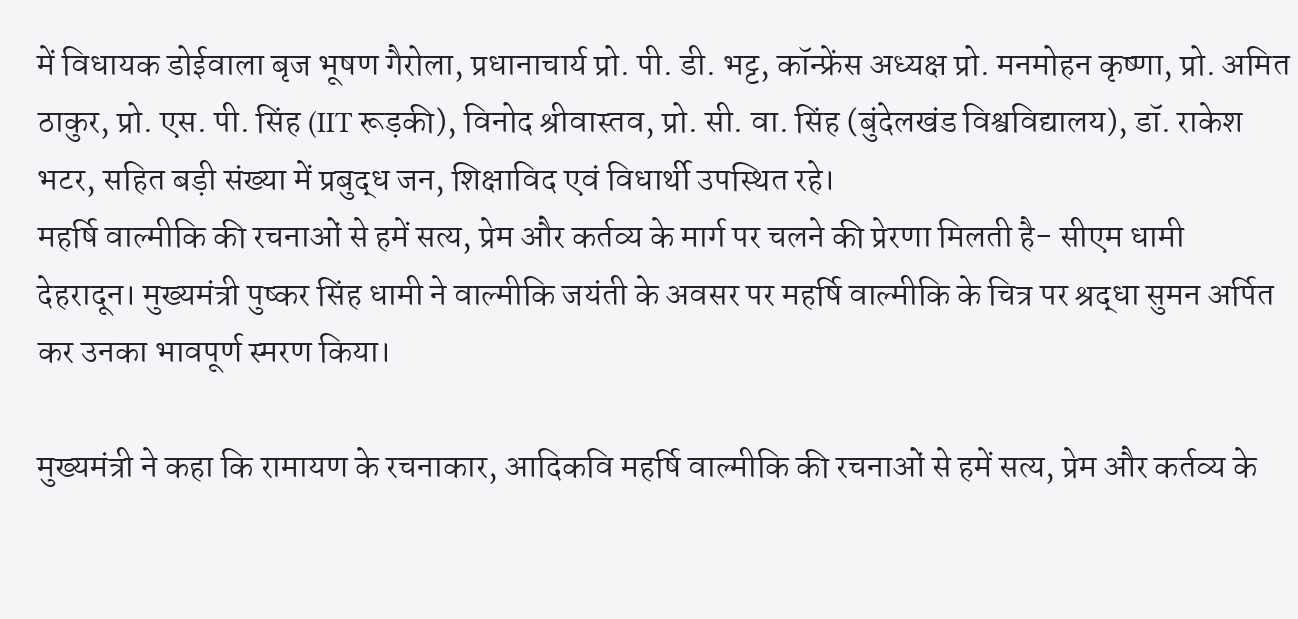में विधायक डोईवाला बृज भूषण गैरोला, प्रधानाचार्य प्रो. पी. डी. भट्ट, कॉन्फ्रेंस अध्यक्ष प्रो. मनमोहन कृष्णा, प्रो. अमित ठाकुर, प्रो. एस. पी. सिंह (IIT रूड़की), विनोद श्रीवास्तव, प्रो. सी. वा. सिंह (बुंदेलखंड विश्वविद्यालय), डॉ. राकेश भटर, सहित बड़ी संख्या में प्रबुद्ध जन, शिक्षाविद एवं विधार्थी उपस्थित रहे।
महर्षि वाल्मीकि की रचनाओं से हमें सत्य, प्रेम और कर्तव्य के मार्ग पर चलने की प्रेरणा मिलती है- सीएम धामी
देहरादून। मुख्यमंत्री पुष्कर सिंह धामी ने वाल्मीकि जयंती के अवसर पर महर्षि वाल्मीकि के चित्र पर श्रद्धा सुमन अर्पित कर उनका भावपूर्ण स्मरण किया।

मुख्यमंत्री ने कहा कि रामायण के रचनाकार, आदिकवि महर्षि वाल्मीकि की रचनाओं से हमें सत्य, प्रेम और कर्तव्य के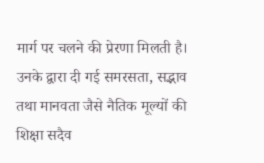मार्ग पर चलने की प्रेरणा मिलती है। उनके द्वारा दी गई समरसता, सद्भाव तथा मानवता जैसे नैतिक मूल्यों की शिक्षा सदैव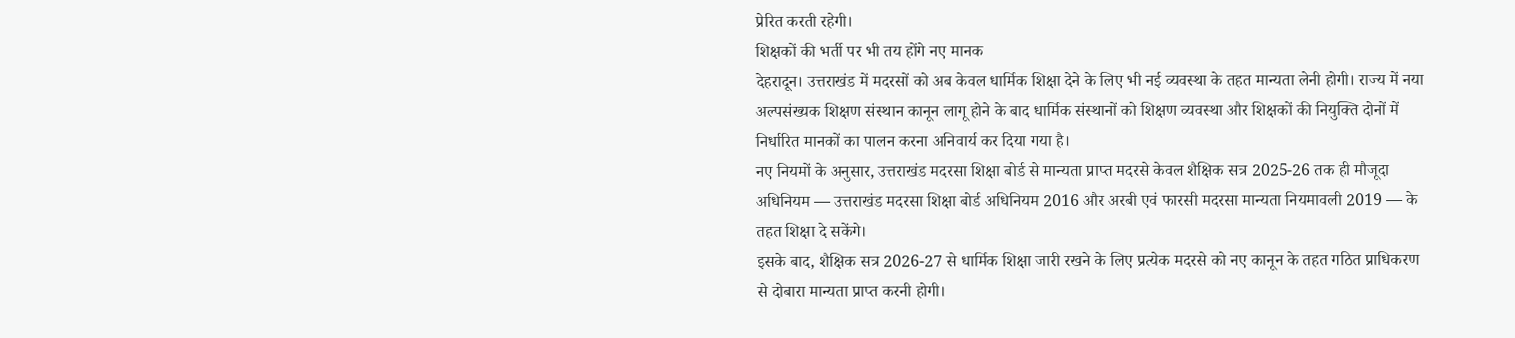प्रेरित करती रहेगी।
शिक्षकों की भर्ती पर भी तय होंगे नए मानक
देहरादून। उत्तराखंड में मदरसों को अब केवल धार्मिक शिक्षा देने के लिए भी नई व्यवस्था के तहत मान्यता लेनी होगी। राज्य में नया अल्पसंख्यक शिक्षण संस्थान कानून लागू होने के बाद धार्मिक संस्थानों को शिक्षण व्यवस्था और शिक्षकों की नियुक्ति दोनों में निर्धारित मानकों का पालन करना अनिवार्य कर दिया गया है।
नए नियमों के अनुसार, उत्तराखंड मदरसा शिक्षा बोर्ड से मान्यता प्राप्त मदरसे केवल शैक्षिक सत्र 2025-26 तक ही मौजूदा अधिनियम — उत्तराखंड मदरसा शिक्षा बोर्ड अधिनियम 2016 और अरबी एवं फारसी मदरसा मान्यता नियमावली 2019 — के तहत शिक्षा दे सकेंगे।
इसके बाद, शैक्षिक सत्र 2026-27 से धार्मिक शिक्षा जारी रखने के लिए प्रत्येक मदरसे को नए कानून के तहत गठित प्राधिकरण से दोबारा मान्यता प्राप्त करनी होगी।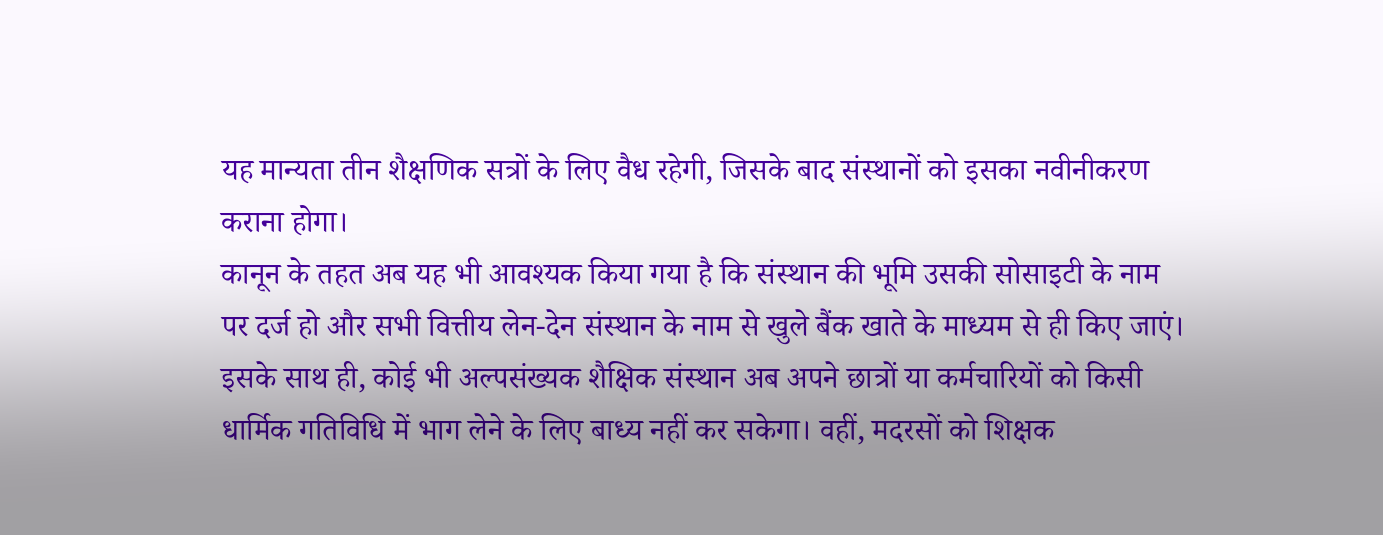यह मान्यता तीन शैक्षणिक सत्रों के लिए वैध रहेगी, जिसके बाद संस्थानों को इसका नवीनीकरण कराना होगा।
कानून के तहत अब यह भी आवश्यक किया गया है कि संस्थान की भूमि उसकी सोसाइटी के नाम पर दर्ज हो और सभी वित्तीय लेन-देन संस्थान के नाम से खुले बैंक खाते के माध्यम से ही किए जाएं।
इसके साथ ही, कोई भी अल्पसंख्यक शैक्षिक संस्थान अब अपने छात्रों या कर्मचारियों को किसी धार्मिक गतिविधि में भाग लेने के लिए बाध्य नहीं कर सकेगा। वहीं, मदरसों को शिक्षक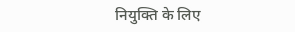नियुक्ति के लिए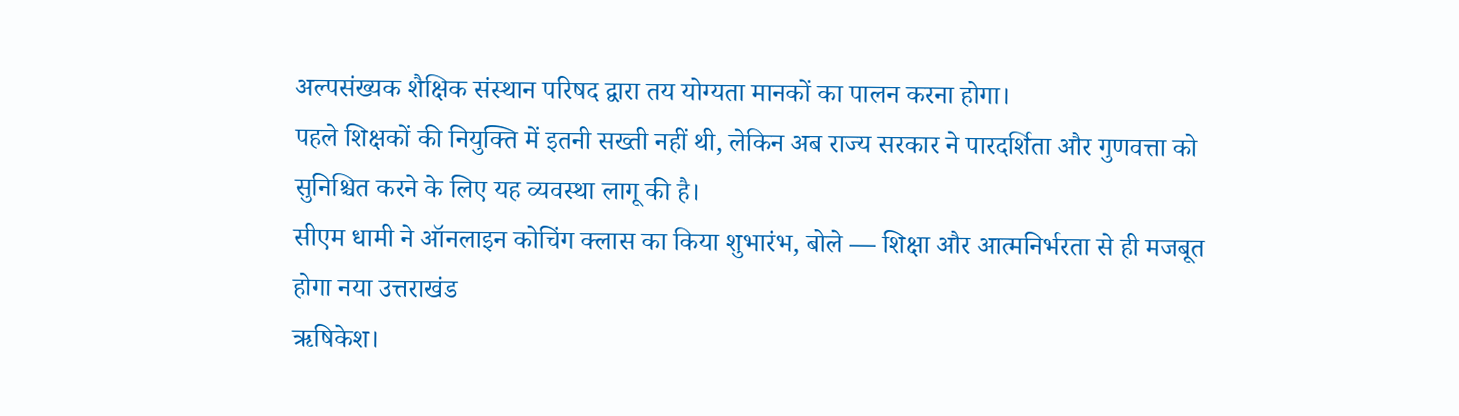अल्पसंख्यक शैक्षिक संस्थान परिषद द्वारा तय योग्यता मानकों का पालन करना होगा।
पहले शिक्षकों की नियुक्ति में इतनी सख्ती नहीं थी, लेकिन अब राज्य सरकार ने पारदर्शिता और गुणवत्ता को सुनिश्चित करने के लिए यह व्यवस्था लागू की है।
सीएम धामी ने ऑनलाइन कोचिंग क्लास का किया शुभारंभ, बोले — शिक्षा और आत्मनिर्भरता से ही मजबूत होगा नया उत्तराखंड
ऋषिकेश।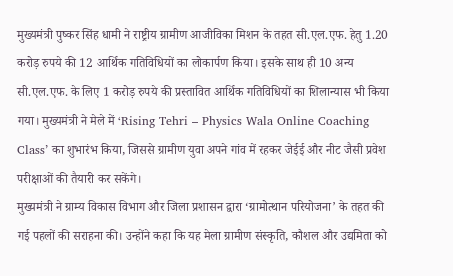मुख्यमंत्री पुष्कर सिंह धामी ने राष्ट्रीय ग्रामीण आजीविका मिशन के तहत सी.एल.एफ. हेतु 1.20 करोड़ रुपये की 12 आर्थिक गतिविधियों का लोकार्पण किया। इसके साथ ही 10 अन्य सी.एल.एफ. के लिए 1 करोड़ रुपये की प्रस्तावित आर्थिक गतिविधियों का शिलान्यास भी किया गया। मुख्यमंत्री ने मेले में ‘Rising Tehri – Physics Wala Online Coaching Class’ का शुभारंभ किया, जिससे ग्रामीण युवा अपने गांव में रहकर जेईई और नीट जैसी प्रवेश परीक्षाओं की तैयारी कर सकेंगे।
मुख्यमंत्री ने ग्राम्य विकास विभाग और जिला प्रशासन द्वारा ‘ग्रामोत्थान परियोजना’ के तहत की गई पहलों की सराहना की। उन्होंने कहा कि यह मेला ग्रामीण संस्कृति, कौशल और उद्यमिता को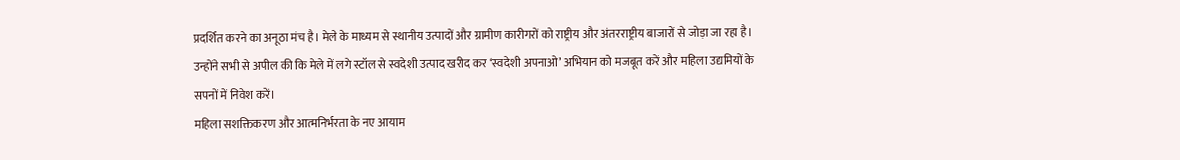प्रदर्शित करने का अनूठा मंच है। मेले के माध्यम से स्थानीय उत्पादों और ग्रामीण कारीगरों को राष्ट्रीय और अंतरराष्ट्रीय बाजारों से जोड़ा जा रहा है। उन्होंने सभी से अपील की कि मेले में लगे स्टॉल से स्वदेशी उत्पाद खरीद कर ‘स्वदेशी अपनाओ’ अभियान को मजबूत करें और महिला उद्यमियों के सपनों में निवेश करें।
महिला सशक्तिकरण और आत्मनिर्भरता के नए आयाम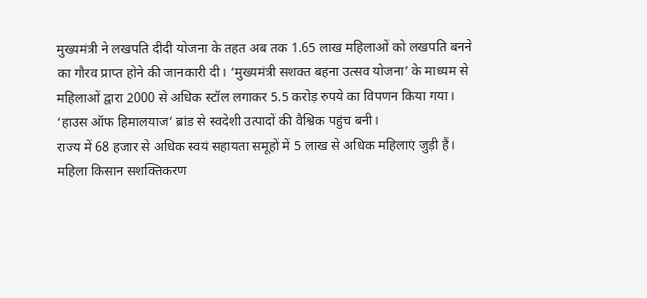मुख्यमंत्री ने लखपति दीदी योजना के तहत अब तक 1.65 लाख महिलाओं को लखपति बनने का गौरव प्राप्त होने की जानकारी दी। ‘मुख्यमंत्री सशक्त बहना उत्सव योजना’ के माध्यम से महिलाओं द्वारा 2000 से अधिक स्टॉल लगाकर 5.5 करोड़ रुपये का विपणन किया गया। ‘हाउस ऑफ हिमालयाज’ ब्रांड से स्वदेशी उत्पादों की वैश्विक पहुंच बनी।
राज्य में 68 हजार से अधिक स्वयं सहायता समूहों में 5 लाख से अधिक महिलाएं जुड़ी हैं। महिला किसान सशक्तिकरण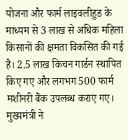योजना और फार्म लाइवलीहुड के माध्यम से 3 लाख से अधिक महिला किसानों की क्षमता विकसित की गई है। 2.5 लाख किचन गार्डन स्थापित किए गए और लगभग 500 फार्म मशीनरी बैंक उपलब्ध कराए गए। मुख्यमंत्री ने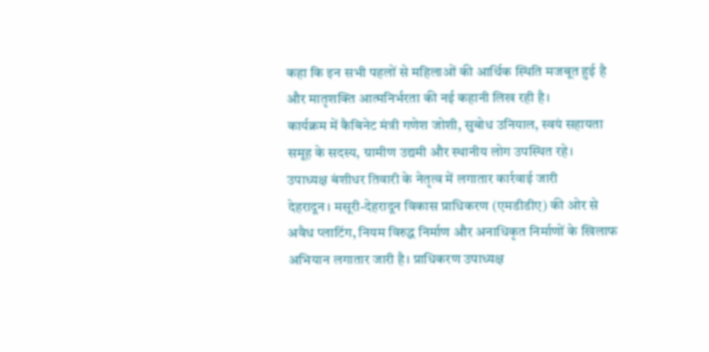कहा कि इन सभी पहलों से महिलाओं की आर्थिक स्थिति मजबूत हुई है और मातृशक्ति आत्मनिर्भरता की नई कहानी लिख रही है।
कार्यक्रम में कैबिनेट मंत्री गणेश जोशी, सुबोध उनियाल, स्वयं सहायता समूह के सदस्य, ग्रामीण उद्यमी और स्थानीय लोग उपस्थित रहे।
उपाध्यक्ष बंशीधर तिवारी के नेतृत्व में लगातार कार्रवाई जारी
देहरादून। मसूरी-देहरादून विकास प्राधिकरण (एमडीडीए) की ओर से अवैध प्लाटिंग, नियम विरुद्ध निर्माण और अनाधिकृत निर्माणों के खिलाफ अभियान लगातार जारी है। प्राधिकरण उपाध्यक्ष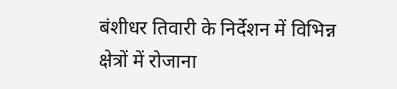बंशीधर तिवारी के निर्देशन में विभिन्न क्षेत्रों में रोजाना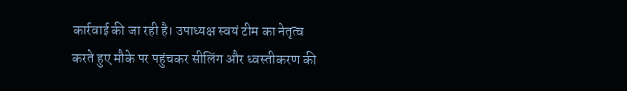कार्रवाई की जा रही है। उपाध्यक्ष स्वयं टीम का नेतृत्व करते हुए मौके पर पहुंचकर सीलिंग और ध्वस्तीकरण की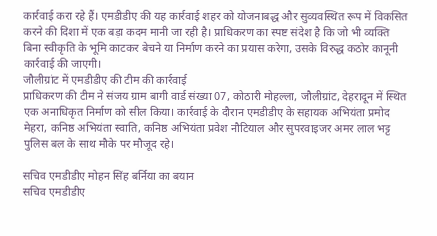कार्रवाई करा रहे हैं। एमडीडीए की यह कार्रवाई शहर को योजनाबद्ध और सुव्यवस्थित रूप में विकसित करने की दिशा में एक बड़ा कदम मानी जा रही है। प्राधिकरण का स्पष्ट संदेश है कि जो भी व्यक्ति बिना स्वीकृति के भूमि काटकर बेचने या निर्माण करने का प्रयास करेगा, उसके विरुद्ध कठोर कानूनी कार्रवाई की जाएगी।
जौलीग्रांट में एमडीडीए की टीम की कार्रवाई
प्राधिकरण की टीम ने संजय ग्राम बागी वार्ड संख्या 07, कोठारी मोहल्ला, जौलीग्रांट, देहरादून में स्थित एक अनाधिकृत निर्माण को सील किया। कार्रवाई के दौरान एमडीडीए के सहायक अभियंता प्रमोद मेहरा, कनिष्ठ अभियंता स्वाति, कनिष्ठ अभियंता प्रवेश नौटियाल और सुपरवाइजर अमर लाल भट्ट पुलिस बल के साथ मौके पर मौजूद रहे।

सचिव एमडीडीए मोहन सिंह बर्निया का बयान
सचिव एमडीडीए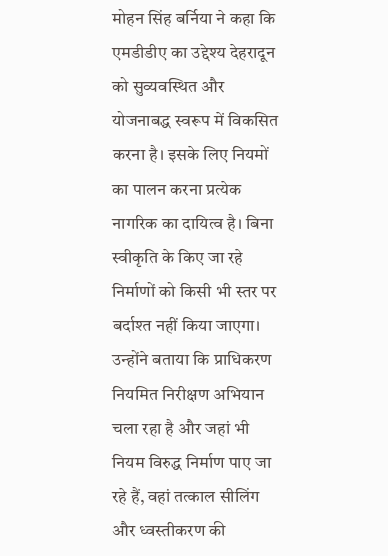मोहन सिंह बर्निया ने कहा कि एमडीडीए का उद्देश्य देहरादून को सुव्यवस्थित और योजनाबद्ध स्वरूप में विकसित करना है। इसके लिए नियमों का पालन करना प्रत्येक नागरिक का दायित्व है। बिना स्वीकृति के किए जा रहे निर्माणों को किसी भी स्तर पर बर्दाश्त नहीं किया जाएगा। उन्होंने बताया कि प्राधिकरण नियमित निरीक्षण अभियान चला रहा है और जहां भी नियम विरुद्ध निर्माण पाए जा रहे हैं, वहां तत्काल सीलिंग और ध्वस्तीकरण की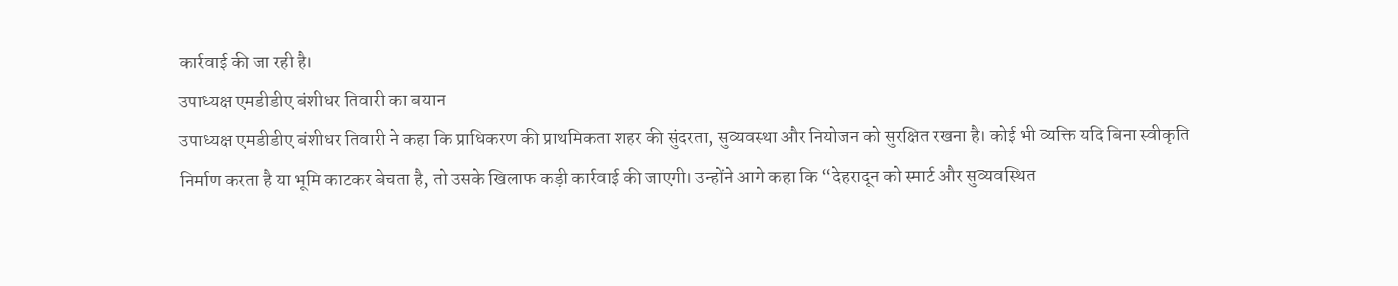कार्रवाई की जा रही है।
उपाध्यक्ष एमडीडीए बंशीधर तिवारी का बयान
उपाध्यक्ष एमडीडीए बंशीधर तिवारी ने कहा कि प्राधिकरण की प्राथमिकता शहर की सुंदरता, सुव्यवस्था और नियोजन को सुरक्षित रखना है। कोई भी व्यक्ति यदि बिना स्वीकृति निर्माण करता है या भूमि काटकर बेचता है, तो उसके खिलाफ कड़ी कार्रवाई की जाएगी। उन्होंने आगे कहा कि “देहरादून को स्मार्ट और सुव्यवस्थित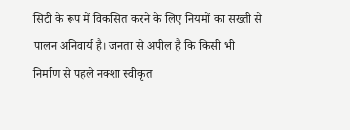सिटी के रूप में विकसित करने के लिए नियमों का सख्ती से पालन अनिवार्य है। जनता से अपील है कि किसी भी निर्माण से पहले नक्शा स्वीकृत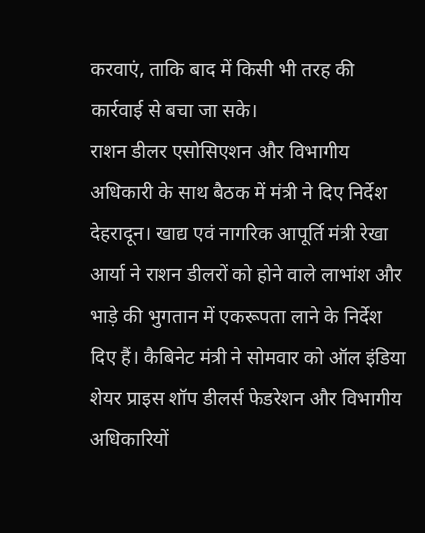करवाएं, ताकि बाद में किसी भी तरह की कार्रवाई से बचा जा सके।
राशन डीलर एसोसिएशन और विभागीय अधिकारी के साथ बैठक में मंत्री ने दिए निर्देश
देहरादून। खाद्य एवं नागरिक आपूर्ति मंत्री रेखा आर्या ने राशन डीलरों को होने वाले लाभांश और भाड़े की भुगतान में एकरूपता लाने के निर्देश दिए हैं। कैबिनेट मंत्री ने सोमवार को ऑल इंडिया शेयर प्राइस शॉप डीलर्स फेडरेशन और विभागीय अधिकारियों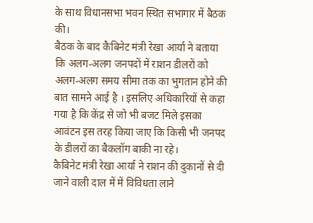के साथ विधानसभा भवन स्थित सभागार में बैठक की।
बैठक के बाद कैबिनेट मंत्री रेखा आर्या ने बताया कि अलग-अलग जनपदों में राशन डीलरों को अलग-अलग समय सीमा तक का भुगतान होने की बात सामने आई है । इसलिए अधिकारियों से कहा गया है कि केंद्र से जो भी बजट मिले इसका आवंटन इस तरह किया जाए कि किसी भी जनपद के डीलरों का बैकलॉग बाकी ना रहे।
कैबिनेट मंत्री रेखा आर्या ने राशन की दुकानों से दी जाने वाली दाल में में विविधता लाने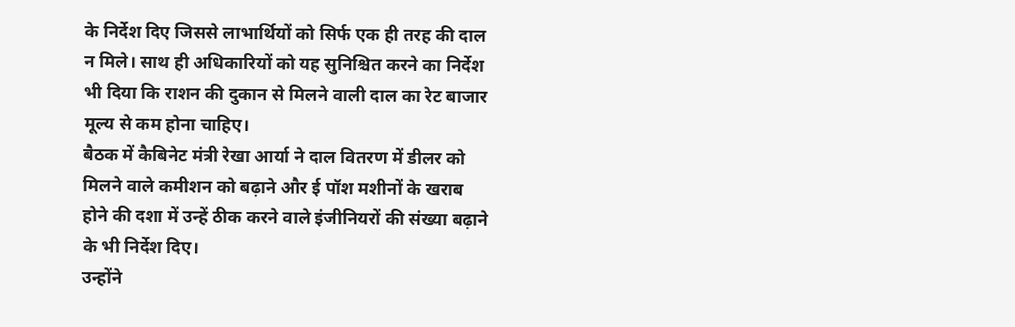के निर्देश दिए जिससे लाभार्थियों को सिर्फ एक ही तरह की दाल न मिले। साथ ही अधिकारियों को यह सुनिश्चित करने का निर्देश भी दिया कि राशन की दुकान से मिलने वाली दाल का रेट बाजार मूल्य से कम होना चाहिए।
बैठक में कैबिनेट मंत्री रेखा आर्या ने दाल वितरण में डीलर को मिलने वाले कमीशन को बढ़ाने और ई पॉश मशीनों के खराब होने की दशा में उन्हें ठीक करने वाले इंजीनियरों की संख्या बढ़ाने के भी निर्देश दिए।
उन्होंने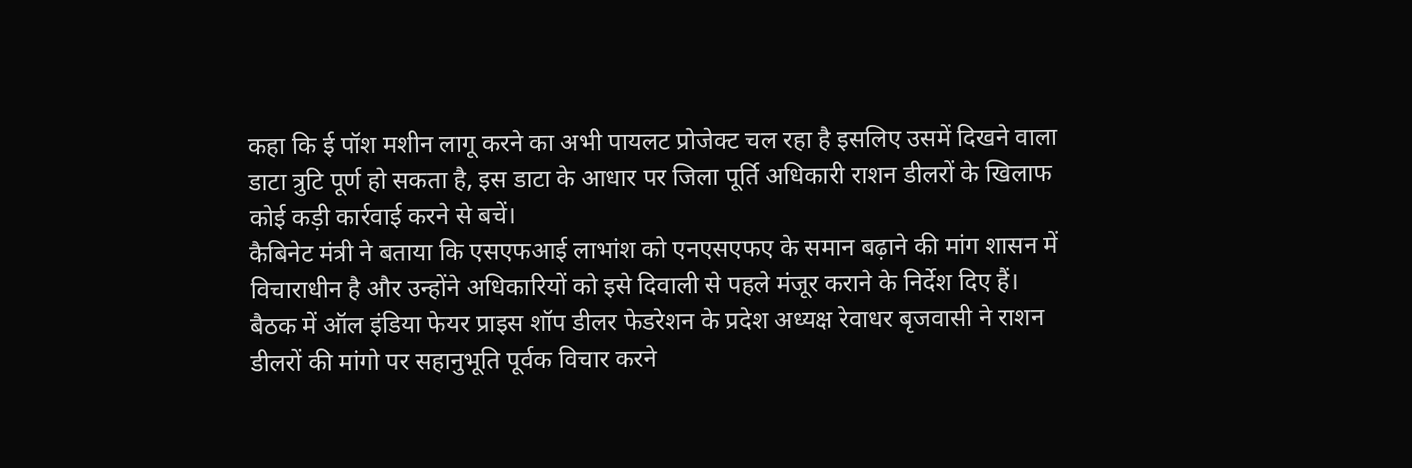कहा कि ई पॉश मशीन लागू करने का अभी पायलट प्रोजेक्ट चल रहा है इसलिए उसमें दिखने वाला डाटा त्रुटि पूर्ण हो सकता है, इस डाटा के आधार पर जिला पूर्ति अधिकारी राशन डीलरों के खिलाफ कोई कड़ी कार्रवाई करने से बचें।
कैबिनेट मंत्री ने बताया कि एसएफआई लाभांश को एनएसएफए के समान बढ़ाने की मांग शासन में विचाराधीन है और उन्होंने अधिकारियों को इसे दिवाली से पहले मंजूर कराने के निर्देश दिए हैं।
बैठक में ऑल इंडिया फेयर प्राइस शॉप डीलर फेडरेशन के प्रदेश अध्यक्ष रेवाधर बृजवासी ने राशन डीलरों की मांगो पर सहानुभूति पूर्वक विचार करने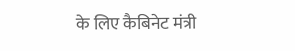के लिए कैबिनेट मंत्री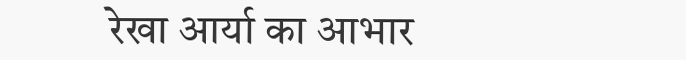रेखा आर्या का आभार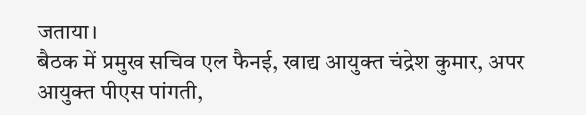जताया।
बैठक में प्रमुख सचिव एल फैनई, खाद्य आयुक्त चंद्रेश कुमार, अपर आयुक्त पीएस पांगती,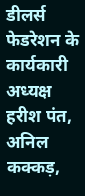डीलर्स फेडरेशन के कार्यकारी अध्यक्ष हरीश पंत, अनिल कक्कड़,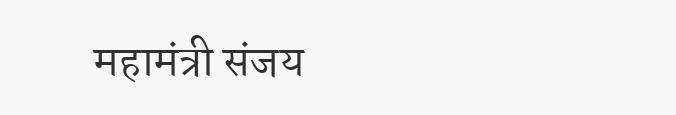महामंत्री संजय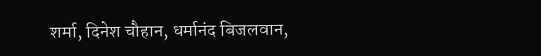शर्मा, दिनेश चौहान, धर्मानंद बिजलवान,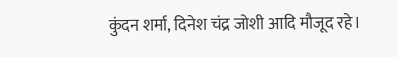कुंदन शर्मा, दिनेश चंद्र जोशी आदि मौजूद रहे।